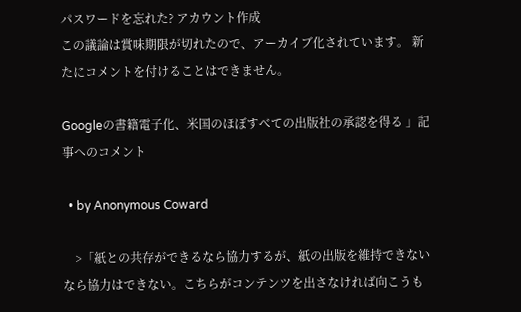パスワードを忘れた? アカウント作成
この議論は賞味期限が切れたので、アーカイブ化されています。 新たにコメントを付けることはできません。

Googleの書籍電子化、米国のほぼすべての出版社の承認を得る 」記事へのコメント

  • by Anonymous Coward

    >「紙との共存ができるなら協力するが、紙の出版を維持できないなら協力はできない。こちらがコンテンツを出さなければ向こうも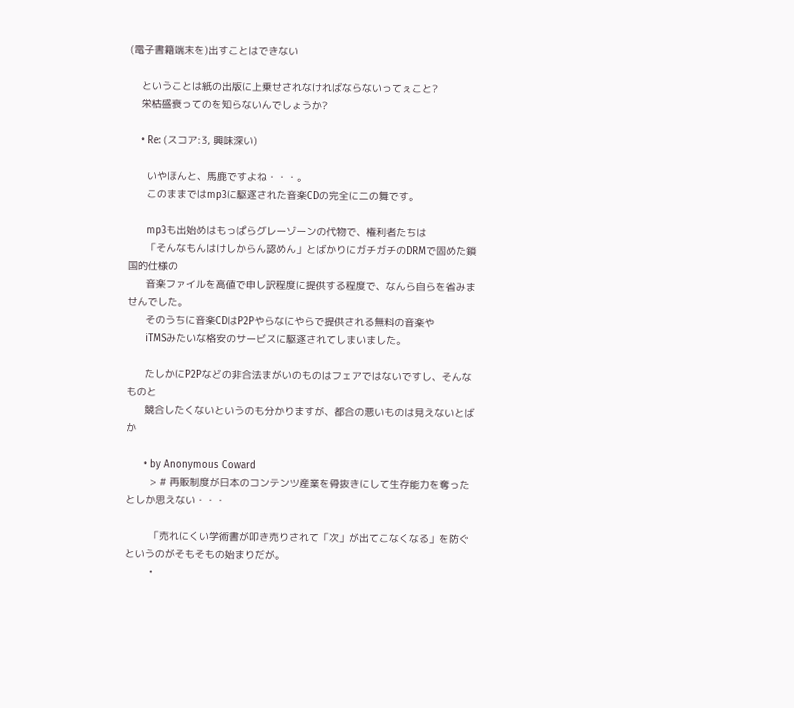(電子書籍端末を)出すことはできない

    ということは紙の出版に上乗せされなければならないってぇこと?
    栄枯盛衰ってのを知らないんでしょうか?

    • Re: (スコア:3, 興味深い)

      いやほんと、馬鹿ですよね・・・。
      このままではmp3に駆逐された音楽CDの完全に二の舞です。

      mp3も出始めはもっぱらグレーゾーンの代物で、権利者たちは
      「そんなもんはけしからん認めん」とばかりにガチガチのDRMで固めた鎖国的仕様の
      音楽ファイルを高値で申し訳程度に提供する程度で、なんら自らを省みませんでした。
      そのうちに音楽CDはP2Pやらなにやらで提供される無料の音楽や
      iTMSみたいな格安のサービスに駆逐されてしまいました。

      たしかにP2Pなどの非合法まがいのものはフェアではないですし、そんなものと
      競合したくないというのも分かりますが、都合の悪いものは見えないとばか

      • by Anonymous Coward
        > # 再販制度が日本のコンテンツ産業を骨抜きにして生存能力を奪ったとしか思えない・・・

        「売れにくい学術書が叩き売りされて「次」が出てこなくなる」を防ぐというのがそもそもの始まりだが。
        •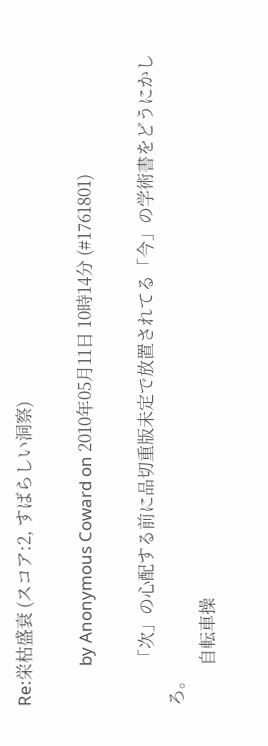Re:栄枯盛衰 (スコア:2, すばらしい洞察)

          by Anonymous Coward on 2010年05月11日 10時14分 (#1761801)

          「次」の心配する前に品切重版未定で放置されてる「今」の学術書をどうにかしろ。
          自転車操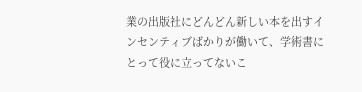業の出版社にどんどん新しい本を出すインセンティブばかりが働いて、学術書にとって役に立ってないこ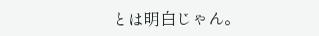とは明白じゃん。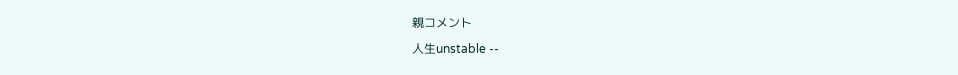親コメント

人生unstable --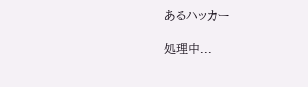あるハッカー

処理中...